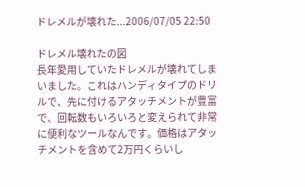ドレメルが壊れた...2006/07/05 22:50

ドレメル壊れたの図
長年愛用していたドレメルが壊れてしまいました。これはハンディタイプのドリルで、先に付けるアタッチメントが豊富で、回転数もいろいろと変えられて非常に便利なツールなんです。価格はアタッチメントを含めて2万円くらいし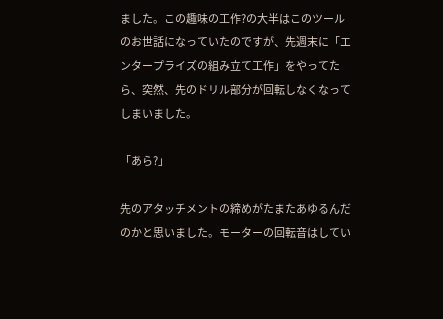ました。この趣味の工作?の大半はこのツールのお世話になっていたのですが、先週末に「エンタープライズの組み立て工作」をやってたら、突然、先のドリル部分が回転しなくなってしまいました。

「あら?」

先のアタッチメントの締めがたまたあゆるんだのかと思いました。モーターの回転音はしてい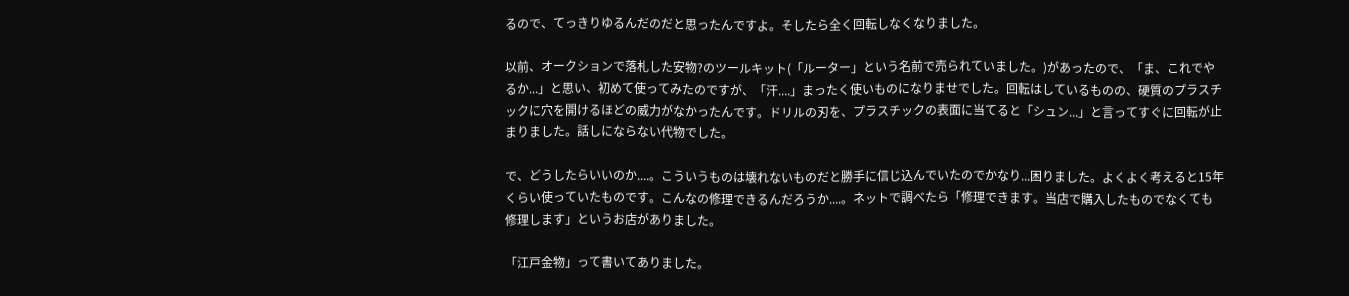るので、てっきりゆるんだのだと思ったんですよ。そしたら全く回転しなくなりました。

以前、オークションで落札した安物?のツールキット(「ルーター」という名前で売られていました。)があったので、「ま、これでやるか...」と思い、初めて使ってみたのですが、「汗....」まったく使いものになりませでした。回転はしているものの、硬質のプラスチックに穴を開けるほどの威力がなかったんです。ドリルの刃を、プラスチックの表面に当てると「シュン...」と言ってすぐに回転が止まりました。話しにならない代物でした。

で、どうしたらいいのか....。こういうものは壊れないものだと勝手に信じ込んでいたのでかなり...困りました。よくよく考えると15年くらい使っていたものです。こんなの修理できるんだろうか....。ネットで調べたら「修理できます。当店で購入したものでなくても修理します」というお店がありました。

「江戸金物」って書いてありました。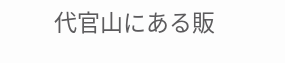代官山にある販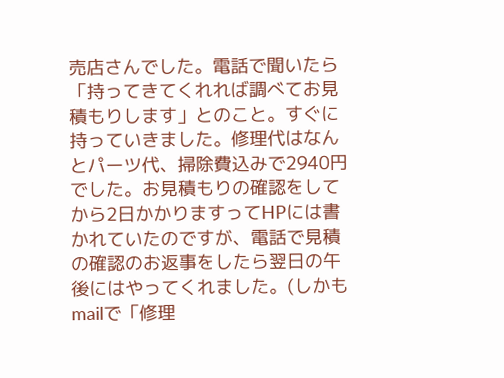売店さんでした。電話で聞いたら「持ってきてくれれば調べてお見積もりします」とのこと。すぐに持っていきました。修理代はなんとパーツ代、掃除費込みで2940円でした。お見積もりの確認をしてから2日かかりますってHPには書かれていたのですが、電話で見積の確認のお返事をしたら翌日の午後にはやってくれました。(しかもmailで「修理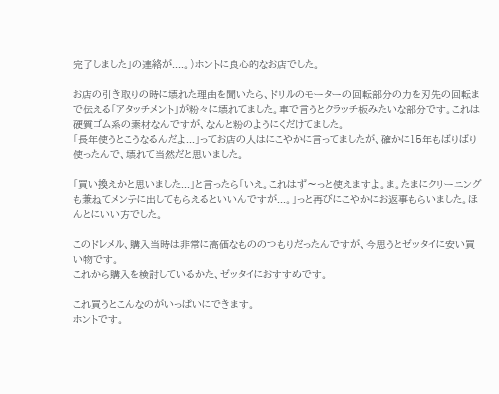完了しました」の連絡が....。)ホントに良心的なお店でした。

お店の引き取りの時に壊れた理由を聞いたら、ドリルのモーターの回転部分の力を刃先の回転まで伝える「アタッチメント」が粉々に壊れてました。車で言うとクラッチ板みたいな部分です。これは硬質ゴム系の素材なんですが、なんと粉のようにくだけてました。
「長年使うとこうなるんだよ...」ってお店の人はにこやかに言ってましたが、確かに15年もばりばり使ったんで、壊れて当然だと思いました。

「買い換えかと思いました...」と言ったら「いえ。これはず〜っと使えますよ。ま。たまにクリーニングも兼ねてメンテに出してもらえるといいんですが...。」っと再びにこやかにお返事もらいました。ほんとにいい方でした。

このドレメル、購入当時は非常に高価なもののつもりだったんですが、今思うとゼッタイに安い買い物です。
これから購入を検討しているかた、ゼッタイにおすすめです。

これ買うとこんなのがいっぱいにできます。
ホントです。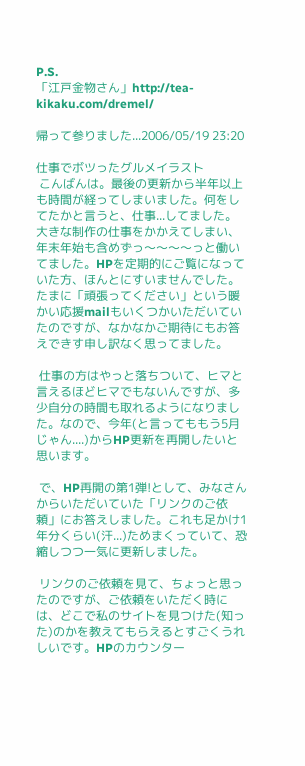P.S.
「江戸金物さん」http://tea-kikaku.com/dremel/

帰って参りました...2006/05/19 23:20

仕事でボツったグルメイラスト
 こんばんは。最後の更新から半年以上も時間が経ってしまいました。何をしてたかと言うと、仕事...してました。大きな制作の仕事をかかえてしまい、年末年始も含めずっ〜〜〜〜っと働いてました。HPを定期的にご覧になっていた方、ほんとにすいませんでした。たまに「頑張ってください」という暖かい応援mailもいくつかいただいていたのですが、なかなかご期待にもお答えできす申し訳なく思ってました。

 仕事の方はやっと落ちついて、ヒマと言えるほどヒマでもないんですが、多少自分の時間も取れるようになりました。なので、今年(と言ってももう5月じゃん....)からHP更新を再開したいと思います。

 で、HP再開の第1弾!として、みなさんからいただいていた「リンクのご依頼」にお答えしました。これも足かけ1年分くらい(汗...)ためまくっていて、恐縮しつつ一気に更新しました。

 リンクのご依頼を見て、ちょっと思ったのですが、ご依頼をいただく時には、どこで私のサイトを見つけた(知った)のかを教えてもらえるとすごくうれしいです。HPのカウンター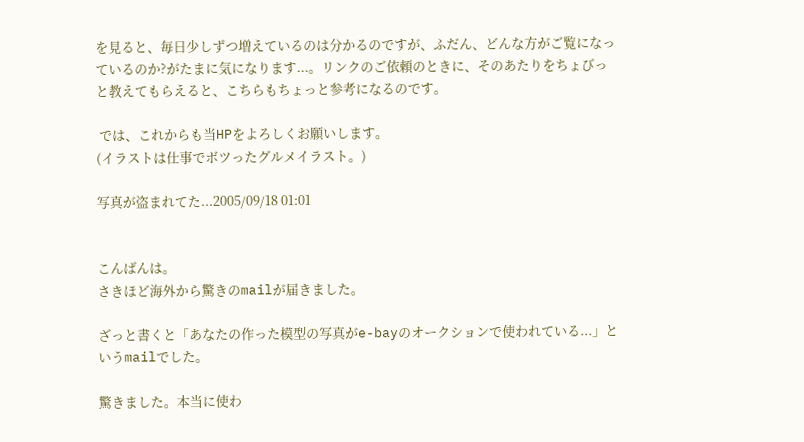を見ると、毎日少しずつ増えているのは分かるのですが、ふだん、どんな方がご覧になっているのか?がたまに気になります...。リンクのご依頼のときに、そのあたりをちょびっと教えてもらえると、こちらもちょっと参考になるのです。

 では、これからも当HPをよろしくお願いします。
(イラストは仕事でボツったグルメイラスト。)

写真が盗まれてた...2005/09/18 01:01


こんばんは。
さきほど海外から驚きのmailが届きました。

ざっと書くと「あなたの作った模型の写真がe-bayのオークションで使われている...」というmailでした。

驚きました。本当に使わ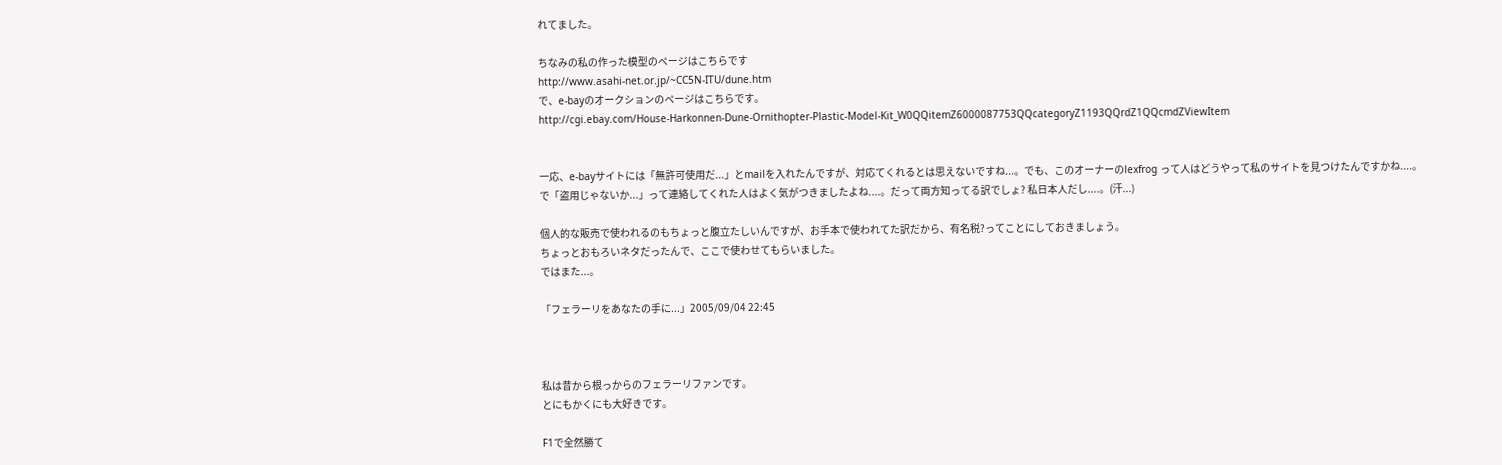れてました。

ちなみの私の作った模型のページはこちらです
http://www.asahi-net.or.jp/~CC5N-ITU/dune.htm
で、e-bayのオークションのページはこちらです。
http://cgi.ebay.com/House-Harkonnen-Dune-Ornithopter-Plastic-Model-Kit_W0QQitemZ6000087753QQcategoryZ1193QQrdZ1QQcmdZViewItem


一応、e-bayサイトには「無許可使用だ...」とmailを入れたんですが、対応てくれるとは思えないですね...。でも、このオーナーのlexfrog って人はどうやって私のサイトを見つけたんですかね....。
で「盗用じゃないか...」って連絡してくれた人はよく気がつきましたよね....。だって両方知ってる訳でしょ? 私日本人だし....。(汗...)

個人的な販売で使われるのもちょっと腹立たしいんですが、お手本で使われてた訳だから、有名税?ってことにしておきましょう。
ちょっとおもろいネタだったんで、ここで使わせてもらいました。
ではまた...。

「フェラーリをあなたの手に...」2005/09/04 22:45



私は昔から根っからのフェラーリファンです。
とにもかくにも大好きです。

F1で全然勝て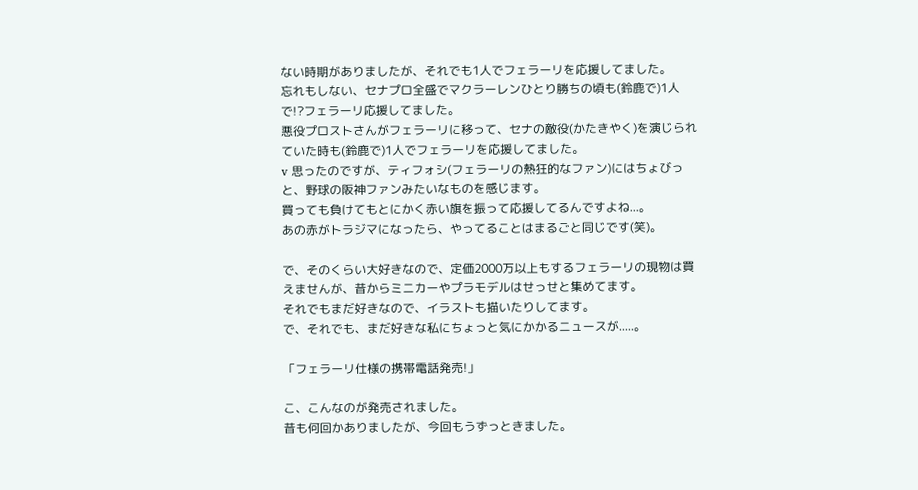ない時期がありましたが、それでも1人でフェラーリを応援してました。
忘れもしない、セナプロ全盛でマクラーレンひとり勝ちの頃も(鈴鹿で)1人で!?フェラーリ応援してました。
悪役プロストさんがフェラーリに移って、セナの敵役(かたきやく)を演じられていた時も(鈴鹿で)1人でフェラーリを応援してました。
v 思ったのですが、ティフォシ(フェラーリの熱狂的なファン)にはちょびっと、野球の阪神ファンみたいなものを感じます。
買っても負けてもとにかく赤い旗を振って応援してるんですよね...。
あの赤がトラジマになったら、やってることはまるごと同じです(笑)。

で、そのくらい大好きなので、定価2000万以上もするフェラーリの現物は買えませんが、昔からミニカーやプラモデルはせっせと集めてます。
それでもまだ好きなので、イラストも描いたりしてます。
で、それでも、まだ好きな私にちょっと気にかかるニュースが.....。

「フェラーリ仕様の携帯電話発売!」

こ、こんなのが発売されました。
昔も何回かありましたが、今回もうずっときました。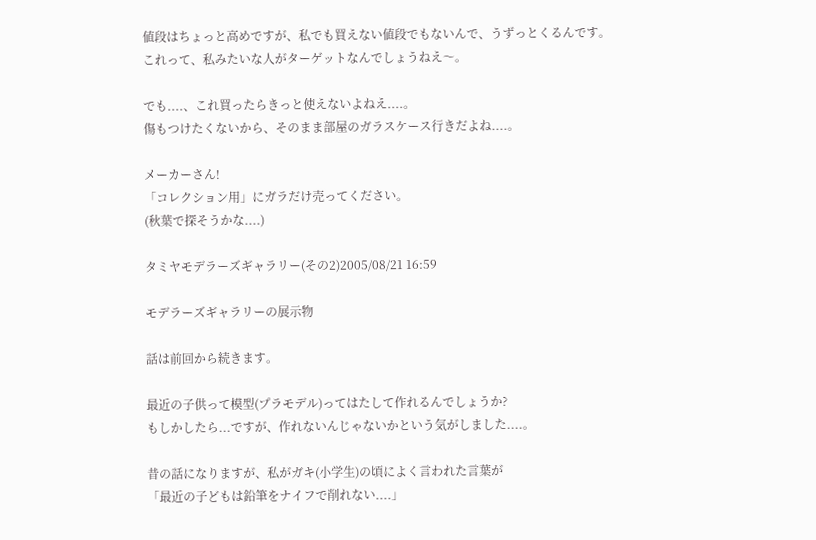値段はちょっと高めですが、私でも買えない値段でもないんで、うずっとくるんです。
これって、私みたいな人がターゲットなんでしょうねえ〜。

でも....、これ買ったらきっと使えないよねえ....。
傷もつけたくないから、そのまま部屋のガラスケース行きだよね....。

メーカーさん!
「コレクション用」にガラだけ売ってください。
(秋葉で探そうかな....)

タミヤモデラーズギャラリー(その2)2005/08/21 16:59

モデラーズギャラリーの展示物

話は前回から続きます。

最近の子供って模型(プラモデル)ってはたして作れるんでしょうか?
もしかしたら...ですが、作れないんじゃないかという気がしました....。

昔の話になりますが、私がガキ(小学生)の頃によく言われた言葉が
「最近の子どもは鉛筆をナイフで削れない....」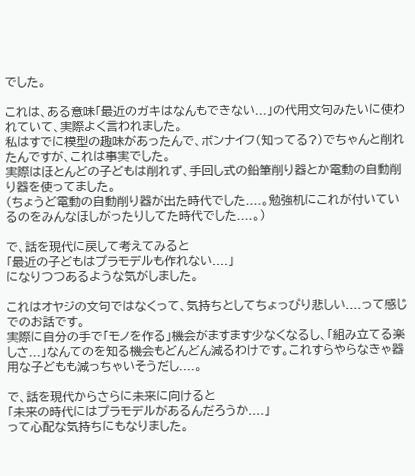でした。

これは、ある意味「最近のガキはなんもできない...」の代用文句みたいに使われていて、実際よく言われました。
私はすでに模型の趣味があったんで、ボンナイフ(知ってる?)でちゃんと削れたんですが、これは事実でした。
実際はほとんどの子どもは削れず、手回し式の鉛筆削り器とか電動の自動削り器を使ってました。
(ちょうど電動の自動削り器が出た時代でした....。勉強机にこれが付いているのをみんなほしがったりしてた時代でした....。)

で、話を現代に戻して考えてみると
「最近の子どもはプラモデルも作れない....」
になりつつあるような気がしました。

これはオヤジの文句ではなくって、気持ちとしてちょっぴり悲しい....って感じでのお話です。
実際に自分の手で「モノを作る」機会がますます少なくなるし、「組み立てる楽しさ...」なんてのを知る機会もどんどん減るわけです。これすらやらなきゃ器用な子どもも減っちゃいそうだし....。

で、話を現代からさらに未来に向けると
「未来の時代にはプラモデルがあるんだろうか....」
って心配な気持ちにもなりました。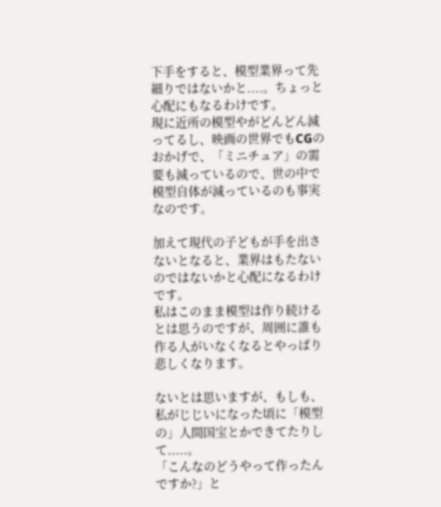下手をすると、模型業界って先細りではないかと....。ちょっと心配にもなるわけです。
現に近所の模型やがどんどん減ってるし、映画の世界でもCGのおかげで、「ミニチュア」の需要も減っているので、世の中で模型自体が減っているのも事実なのです。

加えて現代の子どもが手を出さないとなると、業界はもたないのではないかと心配になるわけです。
私はこのまま模型は作り続けるとは思うのですが、周囲に誰も作る人がいなくなるとやっぱり悲しくなります。

ないとは思いますが、もしも、私がじじいになった頃に「模型の」人間国宝とかできてたりして.....。
「こんなのどうやって作ったんですか?」と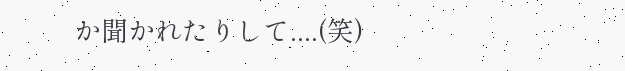か聞かれたりして....(笑)